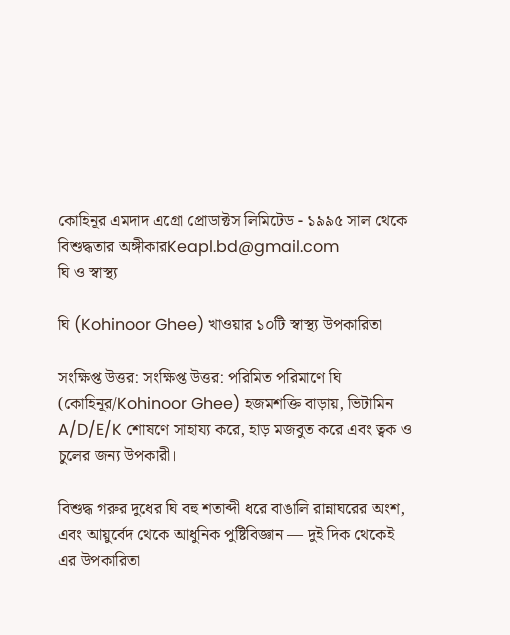কোহিনূর এমদাদ এগ্রো প্রোডাক্টস লিমিটেড - ১৯৯৫ সাল থেকে বিশুদ্ধতার অঙ্গীকারKeapl.bd@gmail.com
ঘি ও স্বাস্থ্য

ঘি (Kohinoor Ghee) খাওয়ার ১০টি স্বাস্থ্য উপকারিতা

সংক্ষিপ্ত উত্তর: সংক্ষিপ্ত উত্তর: পরিমিত পরিমাণে ঘি (কোহিনূর/Kohinoor Ghee) হজমশক্তি বাড়ায়, ভিটামিন A/D/E/K শোষণে সাহায্য করে, হাড় মজবুত করে এবং ত্বক ও চুলের জন্য উপকারী।

বিশুদ্ধ গরুর দুধের ঘি বহু শতাব্দী ধরে বাঙালি রান্নাঘরের অংশ, এবং আয়ুর্বেদ থেকে আধুনিক পুষ্টিবিজ্ঞান — দুই দিক থেকেই এর উপকারিতা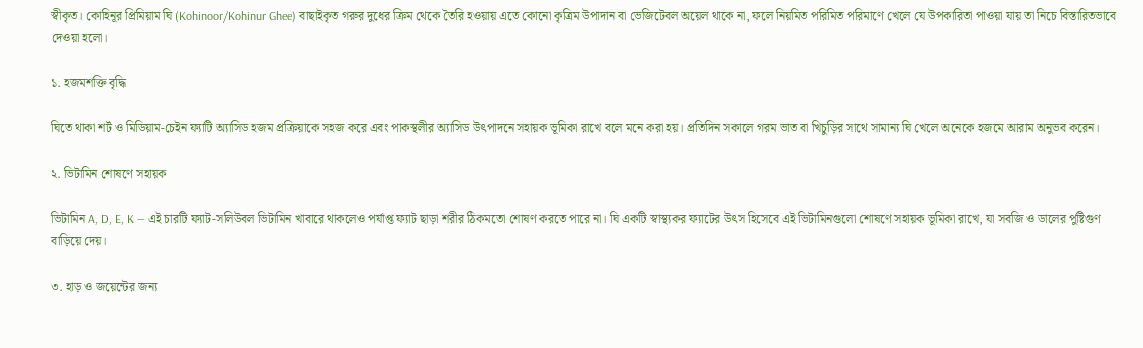স্বীকৃত। কোহিনূর প্রিমিয়াম ঘি (Kohinoor/Kohinur Ghee) বাছাইকৃত গরুর দুধের ক্রিম থেকে তৈরি হওয়ায় এতে কোনো কৃত্রিম উপাদান বা ভেজিটেবল অয়েল থাকে না, ফলে নিয়মিত পরিমিত পরিমাণে খেলে যে উপকারিতা পাওয়া যায় তা নিচে বিস্তারিতভাবে দেওয়া হলো।

১. হজমশক্তি বৃদ্ধি

ঘিতে থাকা শর্ট ও মিডিয়াম-চেইন ফ্যাটি অ্যাসিড হজম প্রক্রিয়াকে সহজ করে এবং পাকস্থলীর অ্যাসিড উৎপাদনে সহায়ক ভূমিকা রাখে বলে মনে করা হয়। প্রতিদিন সকালে গরম ভাত বা খিচুড়ির সাথে সামান্য ঘি খেলে অনেকে হজমে আরাম অনুভব করেন।

২. ভিটামিন শোষণে সহায়ক

ভিটামিন A, D, E, K — এই চারটি ফ্যাট-সলিউবল ভিটামিন খাবারে থাকলেও পর্যাপ্ত ফ্যাট ছাড়া শরীর ঠিকমতো শোষণ করতে পারে না। ঘি একটি স্বাস্থ্যকর ফ্যাটের উৎস হিসেবে এই ভিটামিনগুলো শোষণে সহায়ক ভূমিকা রাখে, যা সবজি ও ডালের পুষ্টিগুণ বাড়িয়ে দেয়।

৩. হাড় ও জয়েন্টের জন্য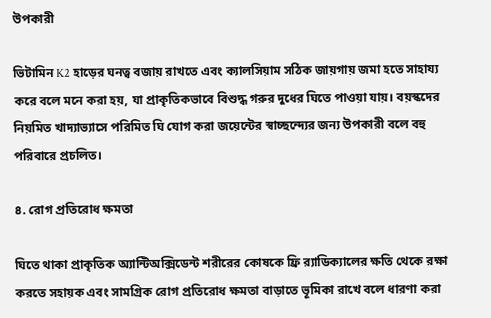উপকারী

ভিটামিন K2 হাড়ের ঘনত্ব বজায় রাখতে এবং ক্যালসিয়াম সঠিক জায়গায় জমা হতে সাহায্য করে বলে মনে করা হয়, যা প্রাকৃতিকভাবে বিশুদ্ধ গরুর দুধের ঘিতে পাওয়া যায়। বয়স্কদের নিয়মিত খাদ্যাভ্যাসে পরিমিত ঘি যোগ করা জয়েন্টের স্বাচ্ছন্দ্যের জন্য উপকারী বলে বহু পরিবারে প্রচলিত।

৪. রোগ প্রতিরোধ ক্ষমতা

ঘিতে থাকা প্রাকৃতিক অ্যান্টিঅক্সিডেন্ট শরীরের কোষকে ফ্রি র‍্যাডিক্যালের ক্ষতি থেকে রক্ষা করতে সহায়ক এবং সামগ্রিক রোগ প্রতিরোধ ক্ষমতা বাড়াতে ভূমিকা রাখে বলে ধারণা করা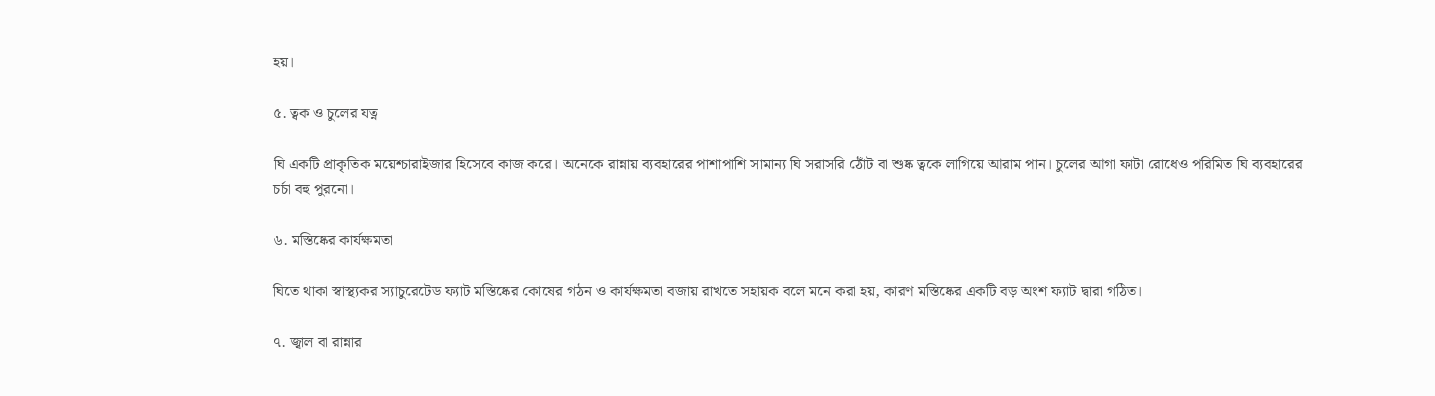হয়।

৫. ত্বক ও চুলের যত্ন

ঘি একটি প্রাকৃতিক ময়েশ্চারাইজার হিসেবে কাজ করে। অনেকে রান্নায় ব্যবহারের পাশাপাশি সামান্য ঘি সরাসরি ঠোঁট বা শুষ্ক ত্বকে লাগিয়ে আরাম পান। চুলের আগা ফাটা রোধেও পরিমিত ঘি ব্যবহারের চর্চা বহু পুরনো।

৬. মস্তিষ্কের কার্যক্ষমতা

ঘিতে থাকা স্বাস্থ্যকর স্যাচুরেটেড ফ্যাট মস্তিষ্কের কোষের গঠন ও কার্যক্ষমতা বজায় রাখতে সহায়ক বলে মনে করা হয়, কারণ মস্তিষ্কের একটি বড় অংশ ফ্যাট দ্বারা গঠিত।

৭. জ্বাল বা রান্নার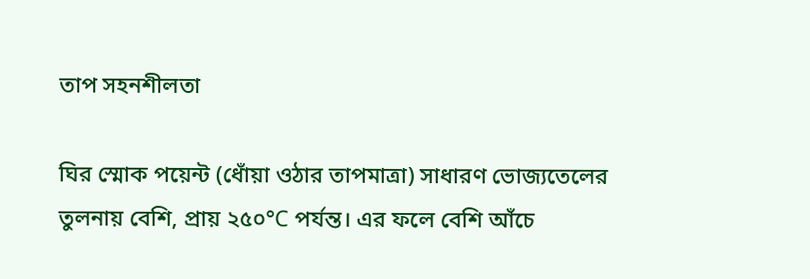তাপ সহনশীলতা

ঘির স্মোক পয়েন্ট (ধোঁয়া ওঠার তাপমাত্রা) সাধারণ ভোজ্যতেলের তুলনায় বেশি, প্রায় ২৫০°C পর্যন্ত। এর ফলে বেশি আঁচে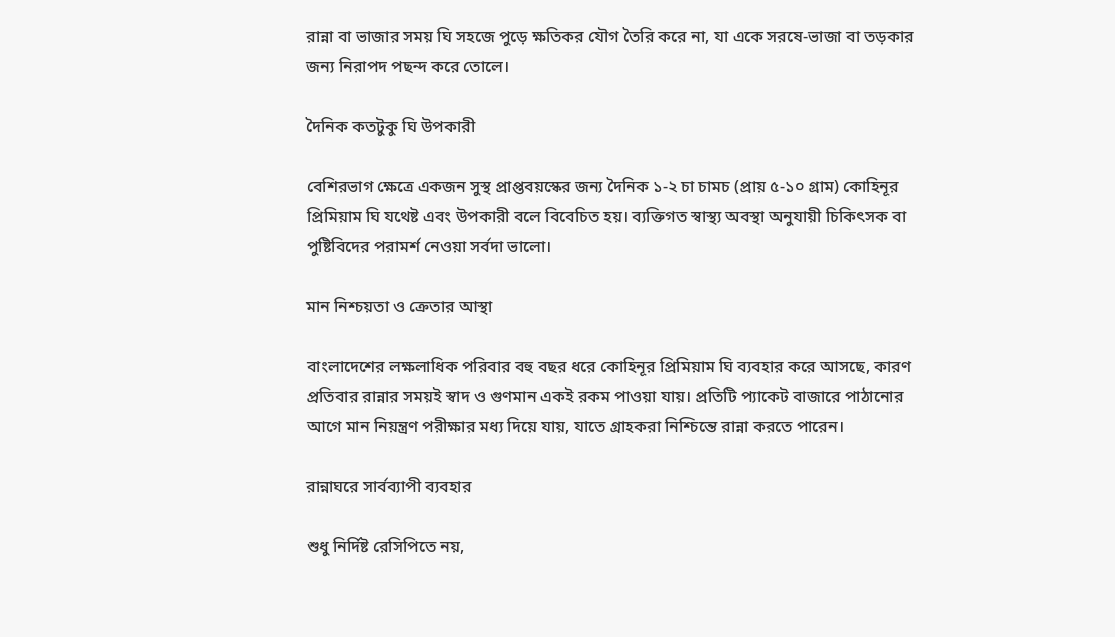রান্না বা ভাজার সময় ঘি সহজে পুড়ে ক্ষতিকর যৌগ তৈরি করে না, যা একে সরষে-ভাজা বা তড়কার জন্য নিরাপদ পছন্দ করে তোলে।

দৈনিক কতটুকু ঘি উপকারী

বেশিরভাগ ক্ষেত্রে একজন সুস্থ প্রাপ্তবয়স্কের জন্য দৈনিক ১-২ চা চামচ (প্রায় ৫-১০ গ্রাম) কোহিনূর প্রিমিয়াম ঘি যথেষ্ট এবং উপকারী বলে বিবেচিত হয়। ব্যক্তিগত স্বাস্থ্য অবস্থা অনুযায়ী চিকিৎসক বা পুষ্টিবিদের পরামর্শ নেওয়া সর্বদা ভালো।

মান নিশ্চয়তা ও ক্রেতার আস্থা

বাংলাদেশের লক্ষলাধিক পরিবার বহু বছর ধরে কোহিনূর প্রিমিয়াম ঘি ব্যবহার করে আসছে, কারণ প্রতিবার রান্নার সময়ই স্বাদ ও গুণমান একই রকম পাওয়া যায়। প্রতিটি প্যাকেট বাজারে পাঠানোর আগে মান নিয়ন্ত্রণ পরীক্ষার মধ্য দিয়ে যায়, যাতে গ্রাহকরা নিশ্চিন্তে রান্না করতে পারেন।

রান্নাঘরে সার্বব্যাপী ব্যবহার

শুধু নির্দিষ্ট রেসিপিতে নয়,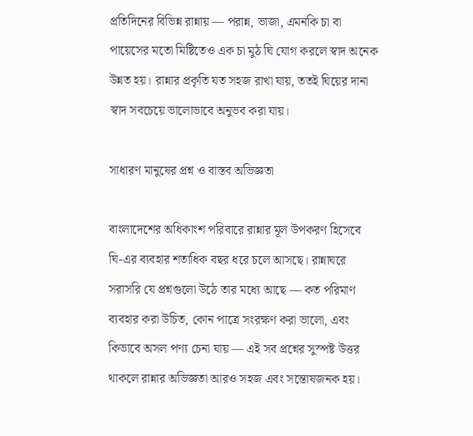প্রতিদিনের বিভিন্ন রান্নায় — পরান্ন, ভাজা, এমনকি চা বা পায়েসের মতো মিষ্টিতেও এক চা মুঠ ঘি যোগ করলে স্বাদ অনেক উন্নত হয়। রান্নার প্রকৃতি যত সহজ রাখা যায়, ততই ঘিয়ের দানা স্বাদ সবচেয়ে ভালোভাবে অনুভব করা যায়।

সাধারণ মানুষের প্রশ্ন ও বাস্তব অভিজ্ঞতা

বাংলাদেশের অধিকাংশ পরিবারে রান্নার মূল উপকরণ হিসেবে ঘি-এর ব্যবহার শতাধিক বছর ধরে চলে আসছে। রান্নাঘরে সরাসরি যে প্রশ্নগুলো উঠে তার মধ্যে আছে — কত পরিমাণ ব্যবহার করা উচিত, কোন পাত্রে সংরক্ষণ করা ভালো, এবং কিভাবে অসল পণ্য চেনা যায় — এই সব প্রশ্নের সুস্পষ্ট উত্তর থাকলে রান্নার অভিজ্ঞতা আরও সহজ এবং সন্তোষজনক হয়।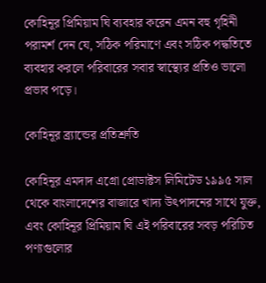কোহিনূর প্রিমিয়াম ঘি ব্যবহার করেন এমন বহু গৃহিনী পরামর্শ দেন যে, সঠিক পরিমাণে এবং সঠিক পদ্ধতিতে ব্যবহার করলে পরিবারের সবার স্বাস্থ্যের প্রতিও ভালো প্রভাব পড়ে।

কোহিনূর ব্র্যান্ডের প্রতিশ্রুতি

কোহিনূর এমদাদ এগ্রো প্রোডাক্টস লিমিটেড ১৯৯৫ সাল থেকে বাংলাদেশের বাজারে খাদ্য উৎপাদনের সাথে যুক্ত, এবং কোহিনূর প্রিমিয়াম ঘি এই পরিবারের সবড় পরিচিত পণ্যগুলোর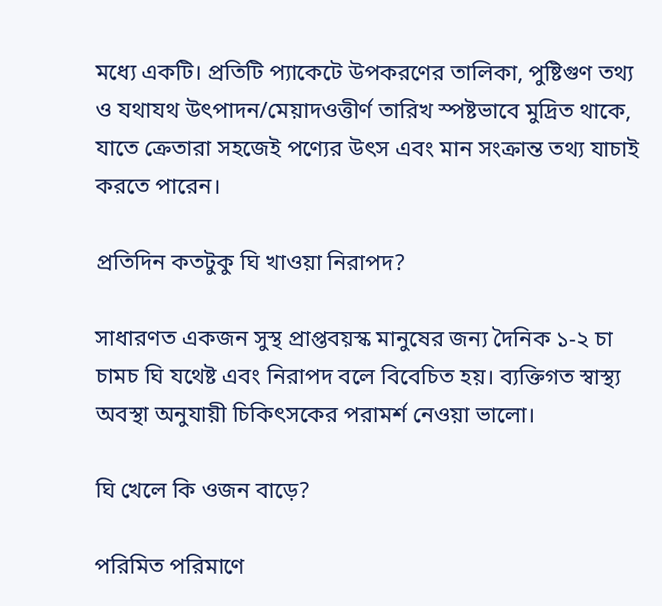মধ্যে একটি। প্রতিটি প্যাকেটে উপকরণের তালিকা, পুষ্টিগুণ তথ্য ও যথাযথ উৎপাদন/মেয়াদওত্তীর্ণ তারিখ স্পষ্টভাবে মুদ্রিত থাকে, যাতে ক্রেতারা সহজেই পণ্যের উৎস এবং মান সংক্রান্ত তথ্য যাচাই করতে পারেন।

প্রতিদিন কতটুকু ঘি খাওয়া নিরাপদ?

সাধারণত একজন সুস্থ প্রাপ্তবয়স্ক মানুষের জন্য দৈনিক ১-২ চা চামচ ঘি যথেষ্ট এবং নিরাপদ বলে বিবেচিত হয়। ব্যক্তিগত স্বাস্থ্য অবস্থা অনুযায়ী চিকিৎসকের পরামর্শ নেওয়া ভালো।

ঘি খেলে কি ওজন বাড়ে?

পরিমিত পরিমাণে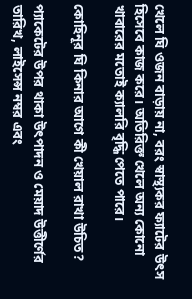খেলে ঘি ওজন বাড়ায় না, বরং স্বাস্থ্যকর ফ্যাটের উৎস হিসেবে কাজ করে। অতিরিক্ত খেলে অন্য কোনো খাবারের মতোই ক্যালরি বৃদ্ধি পেতে পারে।

কোহিনূর ঘি কিনার আগে কী খেয়াল রাখা উচিত?

প্যাকেটের উপর থাকা উৎপাদন ও মেয়াদ উত্তীর্ণের তারিখ, লাইসেন্স নম্বর এবং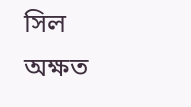সিল অক্ষত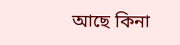আছে কিনা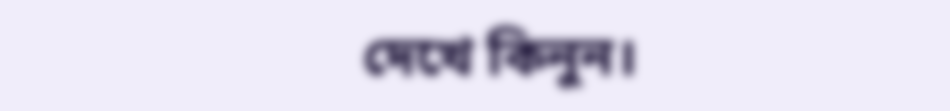দেখে কিনুন।